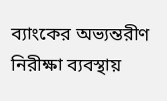ব্যাংকের অভ্যন্তরীণ নিরীক্ষা ব্যবস্থায়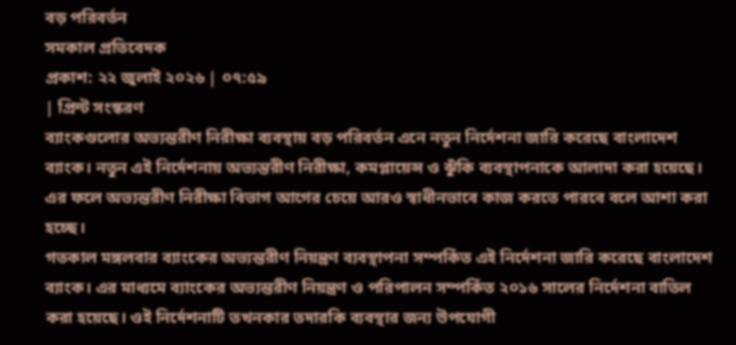বড় পরিবর্তন
সমকাল প্রতিবেদক
প্রকাশ: ২২ জুলাই ২০২৬ | ০৭:৫৯
| প্রিন্ট সংস্করণ
ব্যাংকগুলোর অভ্যন্তরীণ নিরীক্ষা ব্যবস্থায় বড় পরিবর্তন এনে নতুন নির্দেশনা জারি করেছে বাংলাদেশ ব্যাংক। নতুন এই নির্দেশনায় অভ্যন্তরীণ নিরীক্ষা, কমপ্লায়েন্স ও ঝুঁকি ব্যবস্থাপনাকে আলাদা করা হয়েছে। এর ফলে অভ্যন্তরীণ নিরীক্ষা বিভাগ আগের চেয়ে আরও স্বাধীনভাবে কাজ করতে পারবে বলে আশা করা হচ্ছে।
গতকাল মঙ্গলবার ব্যাংকের অভ্যন্তরীণ নিয়ন্ত্রণ ব্যবস্থাপনা সম্পর্কিত এই নির্দেশনা জারি করেছে বাংলাদেশ ব্যাংক। এর মাধ্যমে ব্যাংকের অভ্যন্তরীণ নিয়ন্ত্রণ ও পরিপালন সম্পর্কিত ২০১৬ সালের নির্দেশনা বাতিল করা হয়েছে। ওই নির্দেশনাটি তখনকার তদারকি ব্যবস্থার জন্য উপযোগী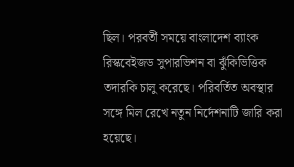ছিল। পরবর্তী সময়ে বাংলাদেশ ব্যাংক রিস্কবেইজড সুপারভিশন বা ঝুঁকিভিত্তিক তদারকি চালু করেছে। পরিবর্তিত অবস্থার সঙ্গে মিল রেখে নতুন নির্দেশনাটি জারি করা হয়েছে।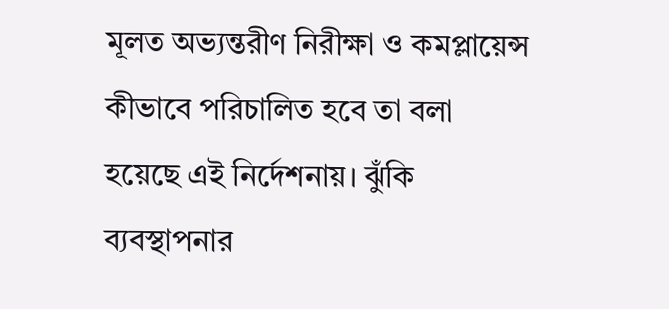মূলত অভ্যন্তরীণ নিরীক্ষা ও কমপ্লায়েন্স কীভাবে পরিচালিত হবে তা বলা হয়েছে এই নির্দেশনায়। ঝুঁকি ব্যবস্থাপনার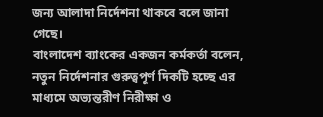জন্য আলাদা নির্দেশনা থাকবে বলে জানা গেছে।
বাংলাদেশ ব্যাংকের একজন কর্মকর্তা বলেন, নতুন নির্দেশনার গুরুত্বপূর্ণ দিকটি হচ্ছে এর মাধ্যমে অভ্যন্তরীণ নিরীক্ষা ও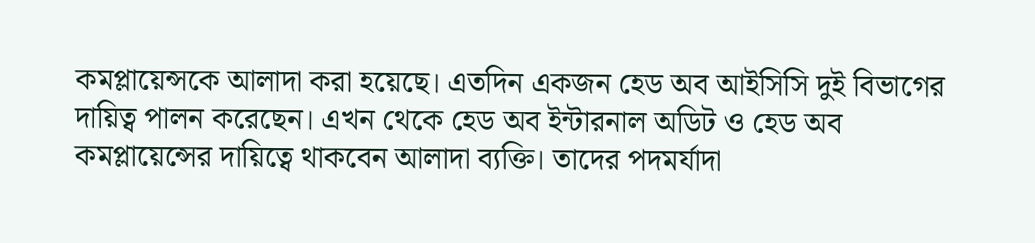কমপ্লায়েন্সকে আলাদা করা হয়েছে। এতদিন একজন হেড অব আইসিসি দুই বিভাগের দায়িত্ব পালন করেছেন। এখন থেকে হেড অব ইন্টারনাল অডিট ও হেড অব কমপ্লায়েন্সের দায়িত্বে থাকবেন আলাদা ব্যক্তি। তাদের পদমর্যাদা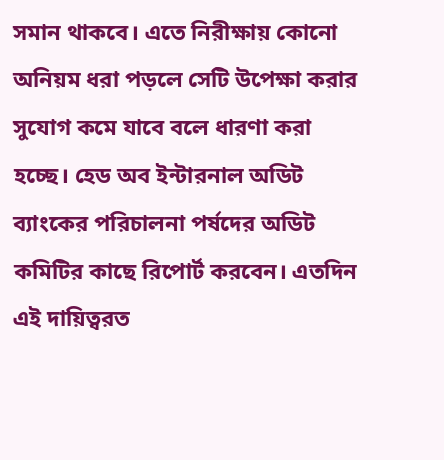সমান থাকবে। এতে নিরীক্ষায় কোনো অনিয়ম ধরা পড়লে সেটি উপেক্ষা করার সুযোগ কমে যাবে বলে ধারণা করা হচ্ছে। হেড অব ইন্টারনাল অডিট ব্যাংকের পরিচালনা পর্ষদের অডিট কমিটির কাছে রিপোর্ট করবেন। এতদিন এই দায়িত্বরত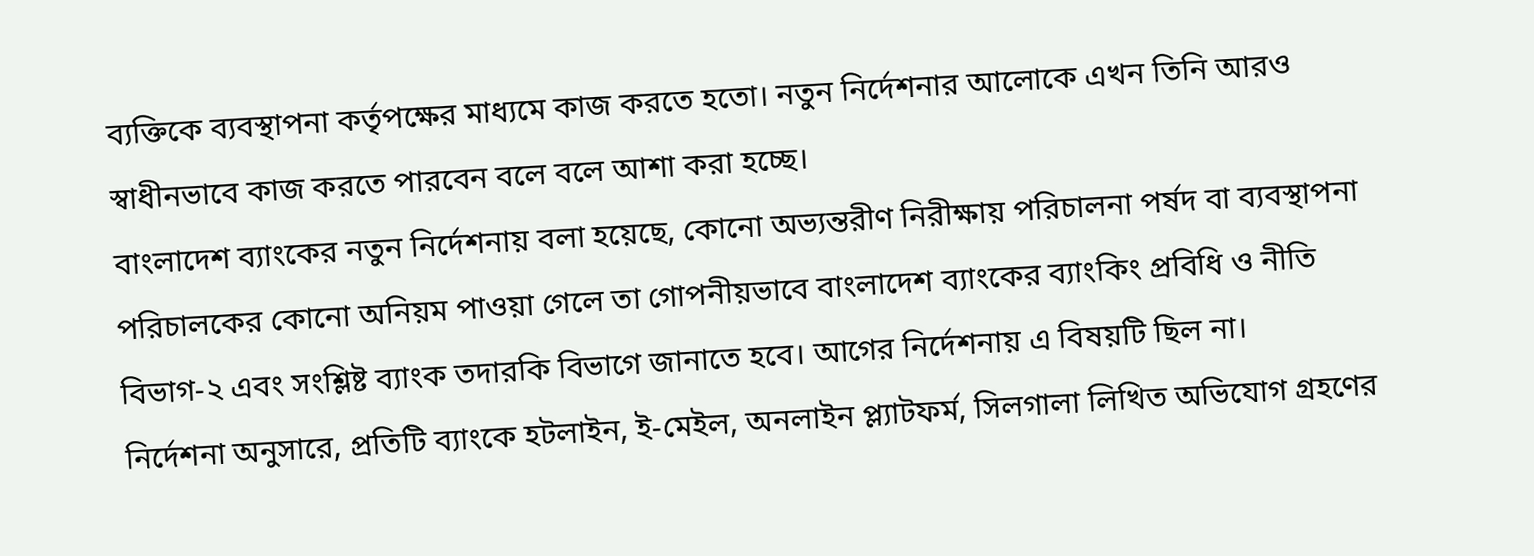ব্যক্তিকে ব্যবস্থাপনা কর্তৃপক্ষের মাধ্যমে কাজ করতে হতো। নতুন নির্দেশনার আলোকে এখন তিনি আরও স্বাধীনভাবে কাজ করতে পারবেন বলে বলে আশা করা হচ্ছে।
বাংলাদেশ ব্যাংকের নতুন নির্দেশনায় বলা হয়েছে, কোনো অভ্যন্তরীণ নিরীক্ষায় পরিচালনা পর্ষদ বা ব্যবস্থাপনা পরিচালকের কোনো অনিয়ম পাওয়া গেলে তা গোপনীয়ভাবে বাংলাদেশ ব্যাংকের ব্যাংকিং প্রবিধি ও নীতি বিভাগ-২ এবং সংশ্লিষ্ট ব্যাংক তদারকি বিভাগে জানাতে হবে। আগের নির্দেশনায় এ বিষয়টি ছিল না।
নির্দেশনা অনুসারে, প্রতিটি ব্যাংকে হটলাইন, ই-মেইল, অনলাইন প্ল্যাটফর্ম, সিলগালা লিখিত অভিযোগ গ্রহণের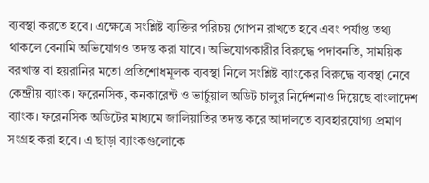ব্যবস্থা করতে হবে। এক্ষেত্রে সংশ্লিষ্ট ব্যক্তির পরিচয় গোপন রাখতে হবে এবং পর্যাপ্ত তথ্য থাকলে বেনামি অভিযোগও তদন্ত করা যাবে। অভিযোগকারীর বিরুদ্ধে পদাবনতি, সাময়িক বরখাস্ত বা হয়রানির মতো প্রতিশোধমূলক ব্যবস্থা নিলে সংশ্লিষ্ট ব্যাংকের বিরুদ্ধে ব্যবস্থা নেবে কেন্দ্রীয় ব্যাংক। ফরেনসিক, কনকারেন্ট ও ভার্চুয়াল অডিট চালুর নির্দেশনাও দিয়েছে বাংলাদেশ ব্যাংক। ফরেনসিক অডিটের মাধ্যমে জালিয়াতির তদন্ত করে আদালতে ব্যবহারযোগ্য প্রমাণ সংগ্রহ করা হবে। এ ছাড়া ব্যাংকগুলোকে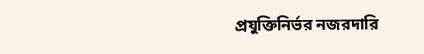প্রযুক্তিনির্ভর নজরদারি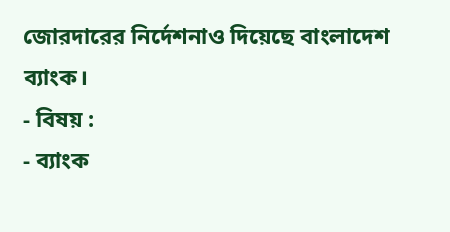জোরদারের নির্দেশনাও দিয়েছে বাংলাদেশ ব্যাংক।
- বিষয় :
- ব্যাংক